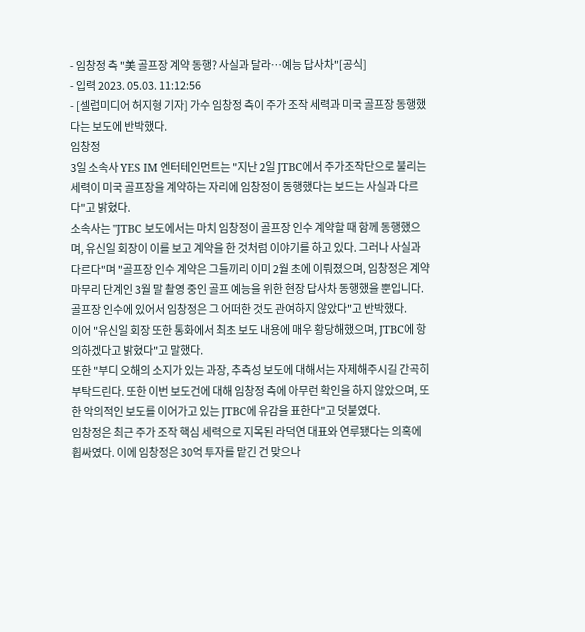- 임창정 측 "美 골프장 계약 동행? 사실과 달라…예능 답사차"[공식]
- 입력 2023. 05.03. 11:12:56
- [셀럽미디어 허지형 기자] 가수 임창정 측이 주가 조작 세력과 미국 골프장 동행했다는 보도에 반박했다.
임창정
3일 소속사 YES IM 엔터테인먼트는 "지난 2일 JTBC에서 주가조작단으로 불리는 세력이 미국 골프장을 계약하는 자리에 임창정이 동행했다는 보드는 사실과 다르다"고 밝혔다.
소속사는 "JTBC 보도에서는 마치 임창정이 골프장 인수 계약할 때 함께 동행했으며, 유신일 회장이 이를 보고 계약을 한 것처럼 이야기를 하고 있다. 그러나 사실과 다르다"며 "골프장 인수 계약은 그들끼리 이미 2월 초에 이뤄졌으며, 임창정은 계약 마무리 단계인 3월 말 촬영 중인 골프 예능을 위한 현장 답사차 동행했을 뿐입니다. 골프장 인수에 있어서 임창정은 그 어떠한 것도 관여하지 않았다"고 반박했다.
이어 "유신일 회장 또한 통화에서 최초 보도 내용에 매우 황당해했으며, JTBC에 항의하겠다고 밝혔다"고 말했다.
또한 "부디 오해의 소지가 있는 과장, 추측성 보도에 대해서는 자제해주시길 간곡히 부탁드린다. 또한 이번 보도건에 대해 임창정 측에 아무런 확인을 하지 않았으며, 또한 악의적인 보도를 이어가고 있는 JTBC에 유감을 표한다"고 덧붙였다.
임창정은 최근 주가 조작 핵심 세력으로 지목된 라덕연 대표와 연루됐다는 의혹에 휩싸였다. 이에 임창정은 30억 투자를 맡긴 건 맞으나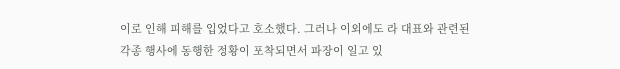이로 인해 피해를 입었다고 호소했다. 그러나 이외에도 라 대표와 관련된 각종 행사에 동행한 정황이 포착되면서 파장이 일고 있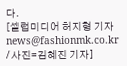다.
[셀럽미디어 허지형 기자 news@fashionmk.co.kr / 사진=김혜진 기자]